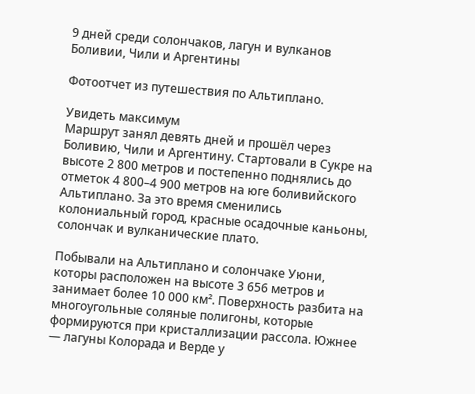9 дней среди солончаков, лагун и вулканов Боливии, Чили и Аргентины

Фотоотчет из путешествия по Альтиплано.

Увидеть максимум
Маршрут занял девять дней и прошёл через Боливию, Чили и Аргентину. Стартовали в Сукре на высоте 2 800 метров и постепенно поднялись до отметок 4 800–4 900 метров на юге боливийского Альтиплано. За это время сменились колониальный город, красные осадочные каньоны, солончак и вулканические плато.

Побывали на Альтиплано и солончаке Уюни, которы расположен на высоте 3 656 метров и занимает более 10 000 км². Поверхность разбита на многоугольные соляные полигоны, которые формируются при кристаллизации рассола. Южнее — лагуны Колорада и Верде у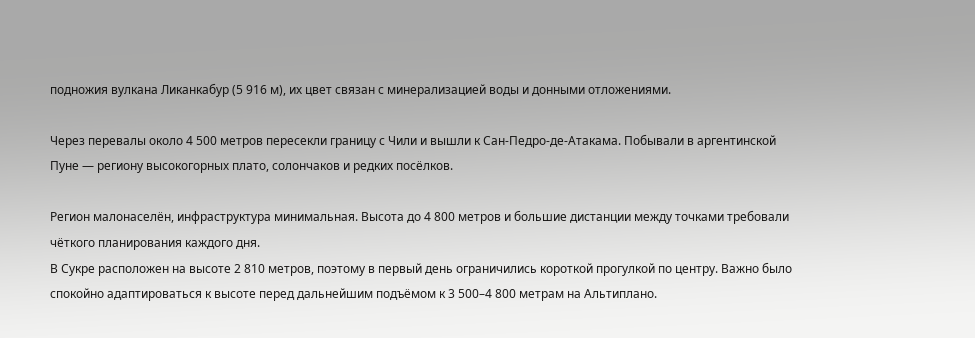подножия вулкана Ликанкабур (5 916 м), их цвет связан с минерализацией воды и донными отложениями.

Через перевалы около 4 500 метров пересекли границу с Чили и вышли к Сан-Педро-де-Атакама. Побывали в аргентинской Пуне — региону высокогорных плато, солончаков и редких посёлков.

Регион малонаселён, инфраструктура минимальная. Высота до 4 800 метров и большие дистанции между точками требовали чёткого планирования каждого дня.
В Сукре расположен на высоте 2 810 метров, поэтому в первый день ограничились короткой прогулкой по центру. Важно было спокойно адаптироваться к высоте перед дальнейшим подъёмом к 3 500–4 800 метрам на Альтиплано.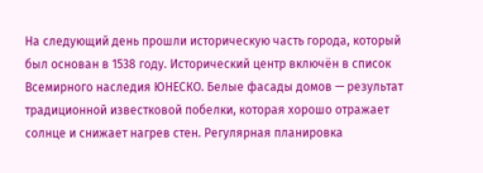На следующий день прошли историческую часть города, который был основан в 1538 году. Исторический центр включён в список Всемирного наследия ЮНЕСКО. Белые фасады домов — результат традиционной известковой побелки, которая хорошо отражает солнце и снижает нагрев стен. Регулярная планировка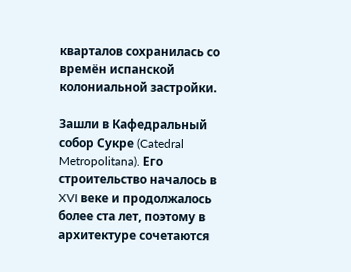кварталов сохранилась со времён испанской колониальной застройки.

Зашли в Кафедральный собор Сукре (Catedral Metropolitana). Его строительство началось в XVI веке и продолжалось более ста лет, поэтому в архитектуре сочетаются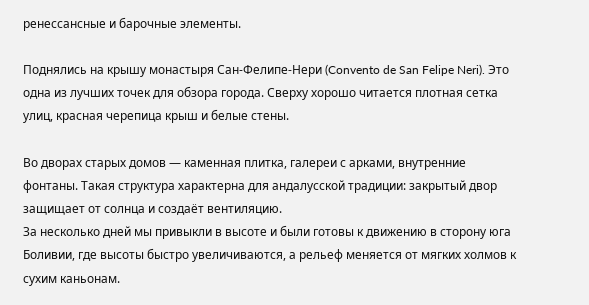ренессансные и барочные элементы.

Поднялись на крышу монастыря Сан-Фелипе-Нери (Convento de San Felipe Neri). Это одна из лучших точек для обзора города. Сверху хорошо читается плотная сетка улиц, красная черепица крыш и белые стены.

Во дворах старых домов — каменная плитка, галереи с арками, внутренние фонтаны. Такая структура характерна для андалусской традиции: закрытый двор защищает от солнца и создаёт вентиляцию.
За несколько дней мы привыкли в высоте и были готовы к движению в сторону юга Боливии, где высоты быстро увеличиваются, а рельеф меняется от мягких холмов к сухим каньонам.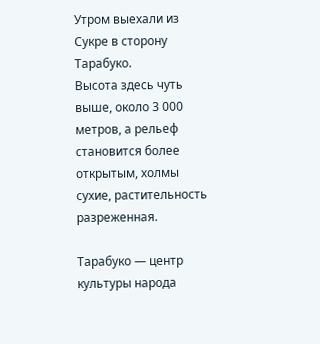Утром выехали из Сукре в сторону Тарабуко.
Высота здесь чуть выше, около 3 000 метров, а рельеф становится более открытым, холмы сухие, растительность разреженная.

Тарабуко — центр культуры народа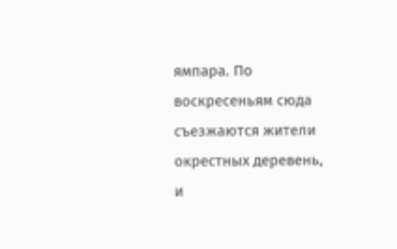ямпара. По воскресеньям сюда съезжаются жители окрестных деревень, и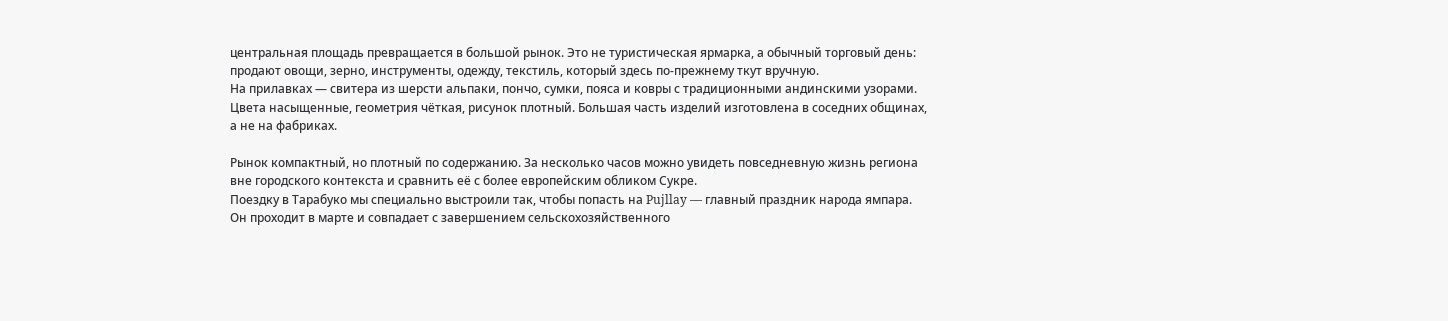центральная площадь превращается в большой рынок. Это не туристическая ярмарка, а обычный торговый день: продают овощи, зерно, инструменты, одежду, текстиль, который здесь по-прежнему ткут вручную.
На прилавках — свитера из шерсти альпаки, пончо, сумки, пояса и ковры с традиционными андинскими узорами. Цвета насыщенные, геометрия чёткая, рисунок плотный. Большая часть изделий изготовлена в соседних общинах, а не на фабриках.

Рынок компактный, но плотный по содержанию. За несколько часов можно увидеть повседневную жизнь региона вне городского контекста и сравнить её с более европейским обликом Сукре.
Поездку в Тарабуко мы специально выстроили так, чтобы попасть на Pujllay — главный праздник народа ямпара. Он проходит в марте и совпадает с завершением сельскохозяйственного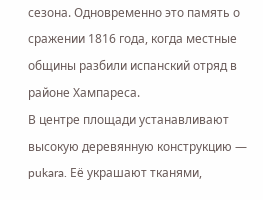сезона. Одновременно это память о сражении 1816 года, когда местные общины разбили испанский отряд в районе Хампареса.
В центре площади устанавливают высокую деревянную конструкцию — pukara. Её украшают тканями,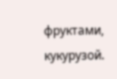фруктами, кукурузой.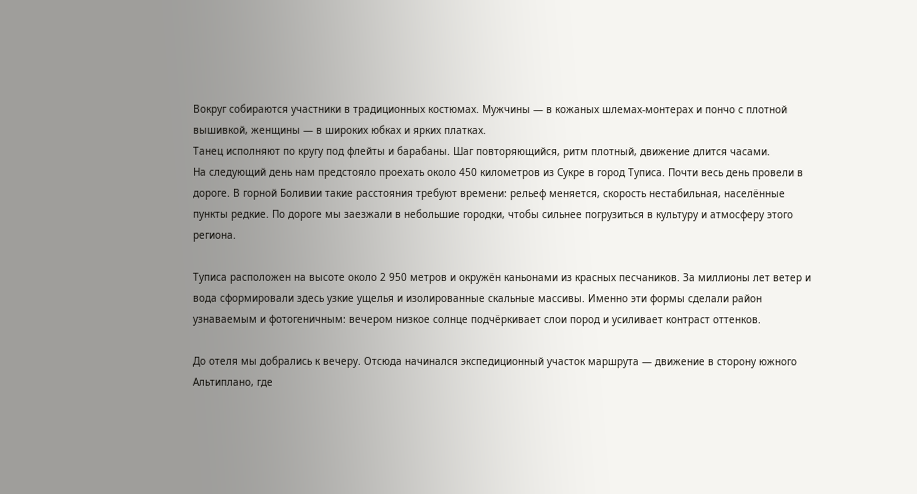Вокруг собираются участники в традиционных костюмах. Мужчины — в кожаных шлемах-монтерах и пончо с плотной вышивкой, женщины — в широких юбках и ярких платках.
Танец исполняют по кругу под флейты и барабаны. Шаг повторяющийся, ритм плотный, движение длится часами.
На следующий день нам предстояло проехать около 450 километров из Сукре в город Туписа. Почти весь день провели в дороге. В горной Боливии такие расстояния требуют времени: рельеф меняется, скорость нестабильная, населённые пункты редкие. По дороге мы заезжали в небольшие городки, чтобы сильнее погрузиться в культуру и атмосферу этого региона.

Туписа расположен на высоте около 2 950 метров и окружён каньонами из красных песчаников. За миллионы лет ветер и вода сформировали здесь узкие ущелья и изолированные скальные массивы. Именно эти формы сделали район узнаваемым и фотогеничным: вечером низкое солнце подчёркивает слои пород и усиливает контраст оттенков.

До отеля мы добрались к вечеру. Отсюда начинался экспедиционный участок маршрута — движение в сторону южного Альтиплано, где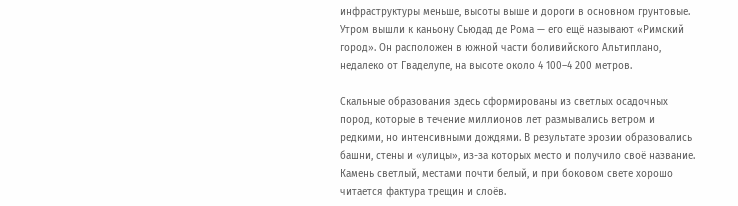инфраструктуры меньше, высоты выше и дороги в основном грунтовые.
Утром вышли к каньону Сьюдад де Рома — его ещё называют «Римский город». Он расположен в южной части боливийского Альтиплано, недалеко от Гваделупе, на высоте около 4 100–4 200 метров.

Скальные образования здесь сформированы из светлых осадочных пород, которые в течение миллионов лет размывались ветром и редкими, но интенсивными дождями. В результате эрозии образовались башни, стены и «улицы», из-за которых место и получило своё название. Камень светлый, местами почти белый, и при боковом свете хорошо читается фактура трещин и слоёв.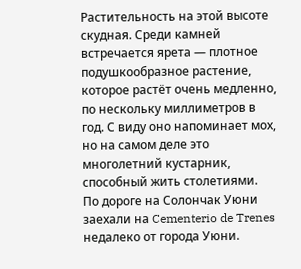Растительность на этой высоте скудная. Среди камней встречается ярета — плотное подушкообразное растение, которое растёт очень медленно, по нескольку миллиметров в год. С виду оно напоминает мох, но на самом деле это многолетний кустарник, способный жить столетиями.
По дороге на Солончак Уюни заехали на Cementerio de Trenes недалеко от города Уюни.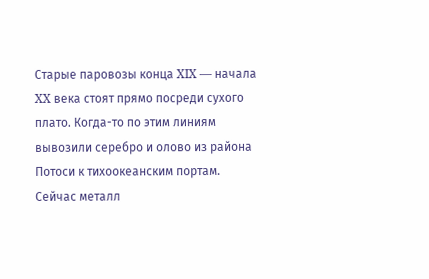Старые паровозы конца XIX — начала XX века стоят прямо посреди сухого плато. Когда-то по этим линиям вывозили серебро и олово из района Потоси к тихоокеанским портам. Сейчас металл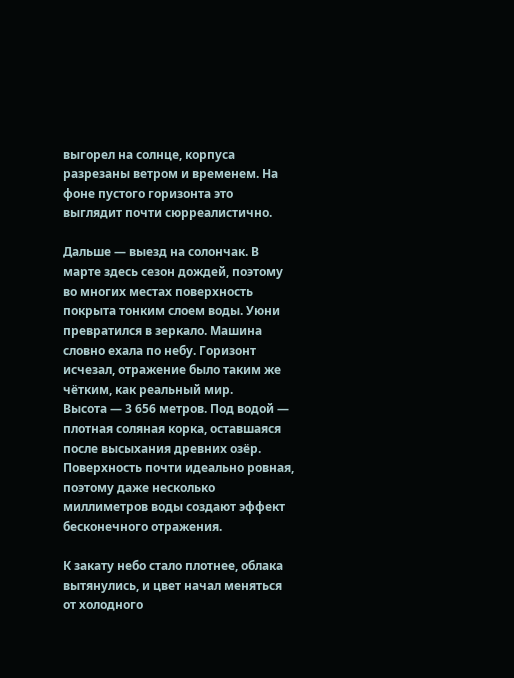выгорел на солнце, корпуса разрезаны ветром и временем. На фоне пустого горизонта это выглядит почти сюрреалистично.

Дальше — выезд на солончак. В марте здесь сезон дождей, поэтому во многих местах поверхность покрыта тонким слоем воды. Уюни превратился в зеркало. Машина словно ехала по небу. Горизонт исчезал, отражение было таким же чётким, как реальный мир.
Высота — 3 656 метров. Под водой — плотная соляная корка, оставшаяся после высыхания древних озёр. Поверхность почти идеально ровная, поэтому даже несколько миллиметров воды создают эффект бесконечного отражения.

К закату небо стало плотнее, облака вытянулись, и цвет начал меняться от холодного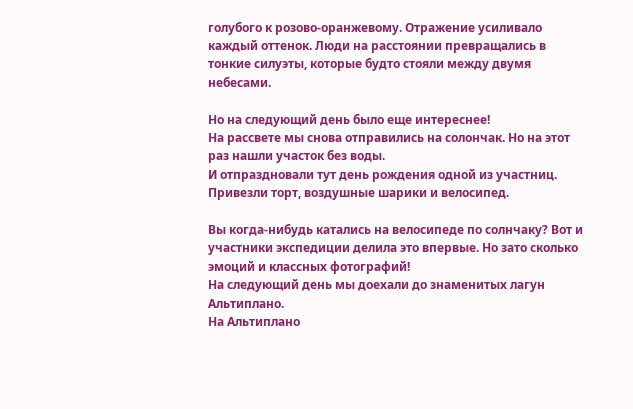голубого к розово-оранжевому. Отражение усиливало каждый оттенок. Люди на расстоянии превращались в тонкие силуэты, которые будто стояли между двумя небесами.

Но на следующий день было еще интереснее!
На рассвете мы снова отправились на солончак. Но на этот раз нашли участок без воды.
И отпраздновали тут день рождения одной из участниц. Привезли торт, воздушные шарики и велосипед.

Вы когда-нибудь катались на велосипеде по солнчаку? Вот и участники экспедиции делила это впервые. Но зато сколько эмоций и классных фотографий!
На следующий день мы доехали до знаменитых лагун Альтиплано.
На Альтиплано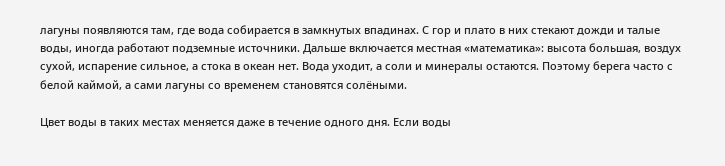лагуны появляются там, где вода собирается в замкнутых впадинах. С гор и плато в них стекают дожди и талые воды, иногда работают подземные источники. Дальше включается местная «математика»: высота большая, воздух сухой, испарение сильное, а стока в океан нет. Вода уходит, а соли и минералы остаются. Поэтому берега часто с белой каймой, а сами лагуны со временем становятся солёными.

Цвет воды в таких местах меняется даже в течение одного дня. Если воды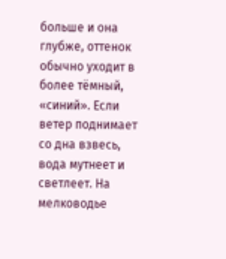больше и она глубже, оттенок обычно уходит в более тёмный, «синий». Если ветер поднимает со дна взвесь, вода мутнеет и светлеет. На мелководье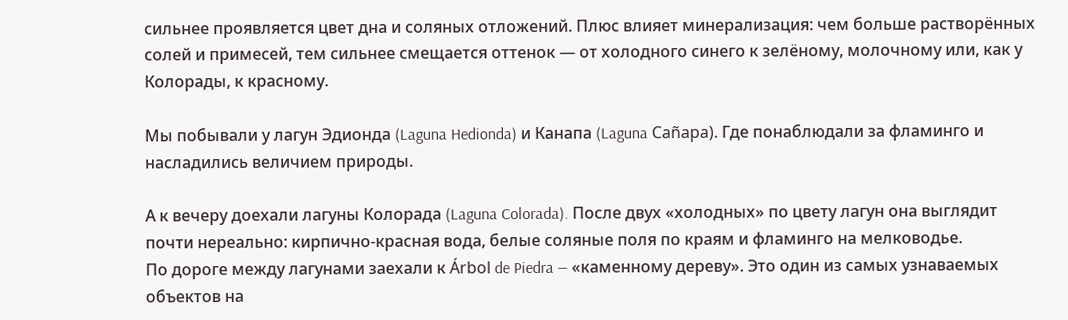сильнее проявляется цвет дна и соляных отложений. Плюс влияет минерализация: чем больше растворённых солей и примесей, тем сильнее смещается оттенок — от холодного синего к зелёному, молочному или, как у Колорады, к красному.

Мы побывали у лагун Эдионда (Laguna Hedionda) и Канапа (Laguna Cañapa). Где понаблюдали за фламинго и насладились величием природы.

А к вечеру доехали лагуны Колорада (Laguna Colorada). После двух «холодных» по цвету лагун она выглядит почти нереально: кирпично-красная вода, белые соляные поля по краям и фламинго на мелководье.
По дороге между лагунами заехали к Árbol de Piedra — «каменному дереву». Это один из самых узнаваемых объектов на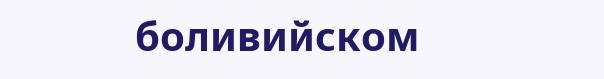боливийском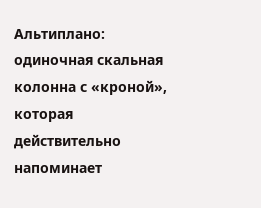Альтиплано: одиночная скальная колонна с «кроной», которая действительно напоминает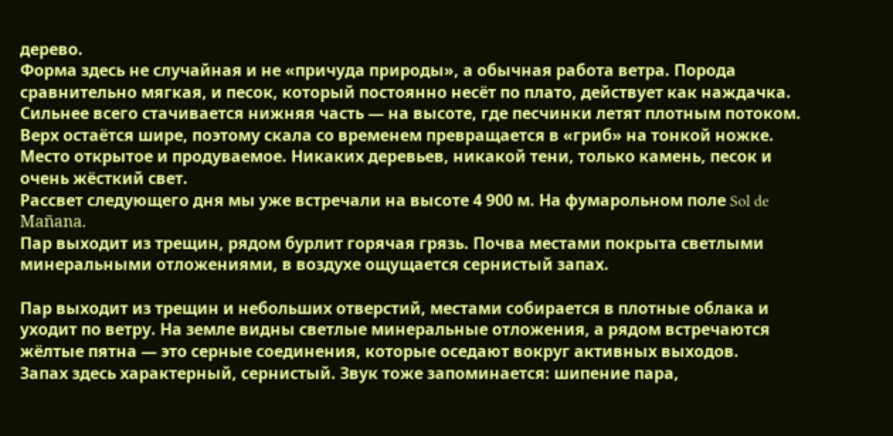дерево.
Форма здесь не случайная и не «причуда природы», а обычная работа ветра. Порода сравнительно мягкая, и песок, который постоянно несёт по плато, действует как наждачка. Сильнее всего стачивается нижняя часть — на высоте, где песчинки летят плотным потоком. Верх остаётся шире, поэтому скала со временем превращается в «гриб» на тонкой ножке.
Место открытое и продуваемое. Никаких деревьев, никакой тени, только камень, песок и очень жёсткий свет.
Рассвет следующего дня мы уже встречали на высоте 4 900 м. На фумарольном поле Sol de Mañana.
Пар выходит из трещин, рядом бурлит горячая грязь. Почва местами покрыта светлыми минеральными отложениями, в воздухе ощущается сернистый запах.

Пар выходит из трещин и небольших отверстий, местами собирается в плотные облака и уходит по ветру. На земле видны светлые минеральные отложения, а рядом встречаются жёлтые пятна — это серные соединения, которые оседают вокруг активных выходов.
Запах здесь характерный, сернистый. Звук тоже запоминается: шипение пара,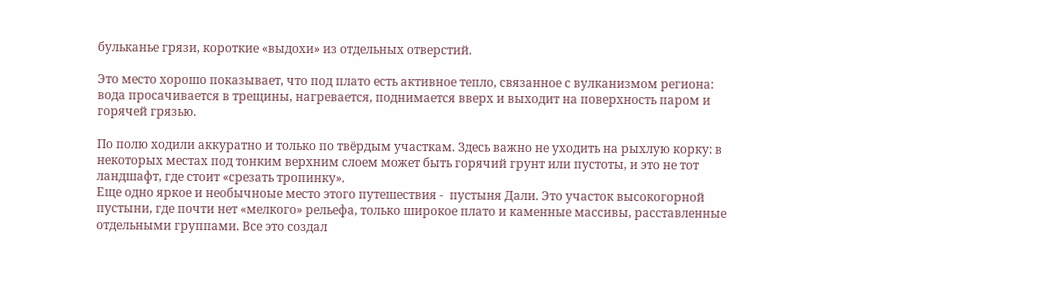бульканье грязи, короткие «выдохи» из отдельных отверстий.

Это место хорошо показывает, что под плато есть активное тепло, связанное с вулканизмом региона: вода просачивается в трещины, нагревается, поднимается вверх и выходит на поверхность паром и горячей грязью.

По полю ходили аккуратно и только по твёрдым участкам. Здесь важно не уходить на рыхлую корку: в некоторых местах под тонким верхним слоем может быть горячий грунт или пустоты, и это не тот ландшафт, где стоит «срезать тропинку».
Еще одно яркое и необычноые место этого путешествия -  пустыня Дали. Это участок высокогорной пустыни, где почти нет «мелкого» рельефа, только широкое плато и каменные массивы, расставленные отдельными группами. Все это создал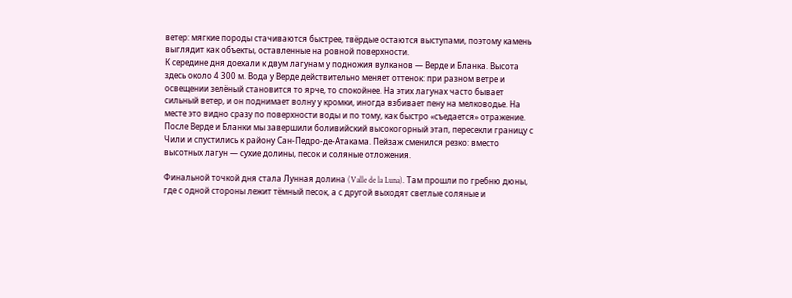ветер: мягкие породы стачиваются быстрее, твёрдые остаются выступами, поэтому камень выглядит как объекты, оставленные на ровной поверхности.
К середине дня доехали к двум лагунам у подножия вулканов — Верде и Бланка. Высота здесь около 4 300 м. Вода у Верде действительно меняет оттенок: при разном ветре и освещении зелёный становится то ярче, то спокойнее. На этих лагунах часто бывает сильный ветер, и он поднимает волну у кромки, иногда взбивает пену на мелководье. На месте это видно сразу по поверхности воды и по тому, как быстро «съедается» отражение.
После Верде и Бланки мы завершили боливийский высокогорный этап, пересекли границу с Чили и спустились к району Сан-Педро-де-Атакама. Пейзаж сменился резко: вместо высотных лагун — сухие долины, песок и соляные отложения.

Финальной точкой дня стала Лунная долина (Valle de la Luna). Там прошли по гребню дюны, где с одной стороны лежит тёмный песок, а с другой выходят светлые соляные и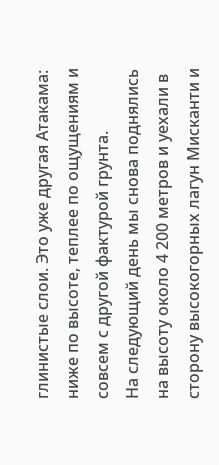глинистые слои. Это уже другая Атакама: ниже по высоте, теплее по ощущениям и совсем с другой фактурой грунта.
На следующий день мы снова поднялись на высоту около 4 200 метров и уехали в сторону высокогорных лагун Мисканти и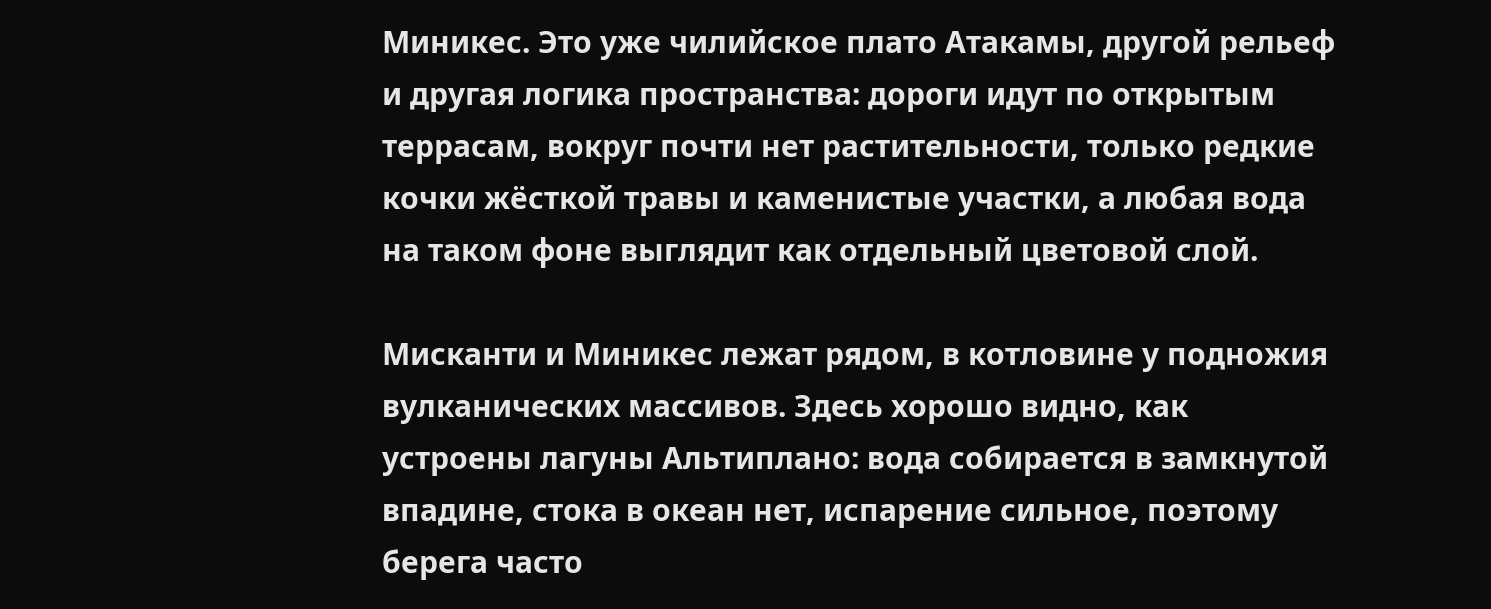Миникес. Это уже чилийское плато Атакамы, другой рельеф и другая логика пространства: дороги идут по открытым террасам, вокруг почти нет растительности, только редкие кочки жёсткой травы и каменистые участки, а любая вода на таком фоне выглядит как отдельный цветовой слой.

Мисканти и Миникес лежат рядом, в котловине у подножия вулканических массивов. Здесь хорошо видно, как устроены лагуны Альтиплано: вода собирается в замкнутой впадине, стока в океан нет, испарение сильное, поэтому берега часто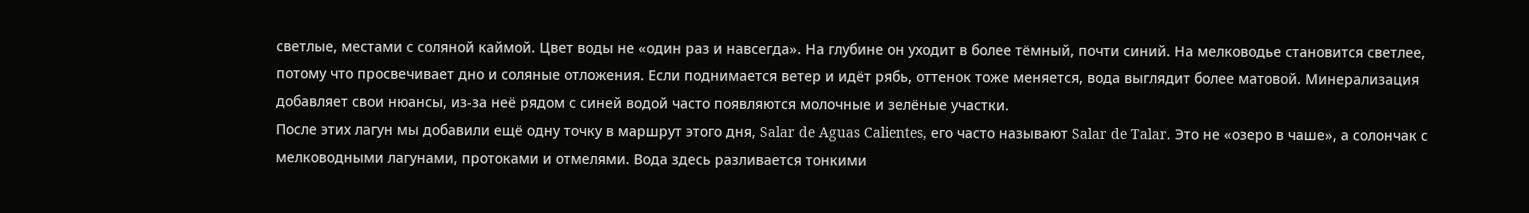светлые, местами с соляной каймой. Цвет воды не «один раз и навсегда». На глубине он уходит в более тёмный, почти синий. На мелководье становится светлее, потому что просвечивает дно и соляные отложения. Если поднимается ветер и идёт рябь, оттенок тоже меняется, вода выглядит более матовой. Минерализация добавляет свои нюансы, из-за неё рядом с синей водой часто появляются молочные и зелёные участки.
После этих лагун мы добавили ещё одну точку в маршрут этого дня, Salar de Aguas Calientes, его часто называют Salar de Talar. Это не «озеро в чаше», а солончак с мелководными лагунами, протоками и отмелями. Вода здесь разливается тонкими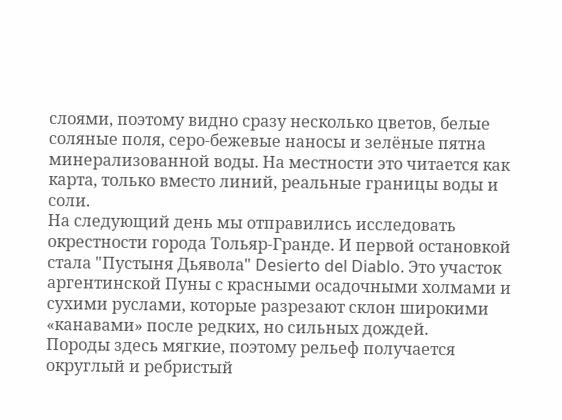слоями, поэтому видно сразу несколько цветов, белые соляные поля, серо-бежевые наносы и зелёные пятна минерализованной воды. На местности это читается как карта, только вместо линий, реальные границы воды и соли.
На следующий день мы отправились исследовать окрестности города Тольяр-Гранде. И первой остановкой стала "Пустыня Дьявола" Desierto del Diablo. Это участок аргентинской Пуны с красными осадочными холмами и сухими руслами, которые разрезают склон широкими «канавами» после редких, но сильных дождей.
Породы здесь мягкие, поэтому рельеф получается округлый и ребристый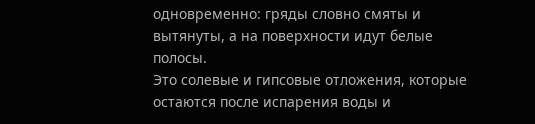одновременно: гряды словно смяты и вытянуты, а на поверхности идут белые полосы.
Это солевые и гипсовые отложения, которые остаются после испарения воды и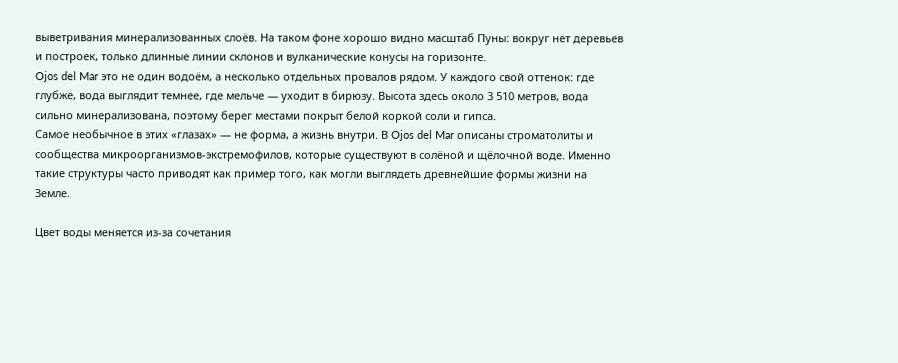выветривания минерализованных слоёв. На таком фоне хорошо видно масштаб Пуны: вокруг нет деревьев и построек, только длинные линии склонов и вулканические конусы на горизонте.
Ojos del Mar это не один водоём, а несколько отдельных провалов рядом. У каждого свой оттенок: где глубже, вода выглядит темнее, где мельче — уходит в бирюзу. Высота здесь около 3 510 метров, вода сильно минерализована, поэтому берег местами покрыт белой коркой соли и гипса.
Самое необычное в этих «глазах» — не форма, а жизнь внутри. В Ojos del Mar описаны строматолиты и сообщества микроорганизмов-экстремофилов, которые существуют в солёной и щёлочной воде. Именно такие структуры часто приводят как пример того, как могли выглядеть древнейшие формы жизни на Земле.

Цвет воды меняется из-за сочетания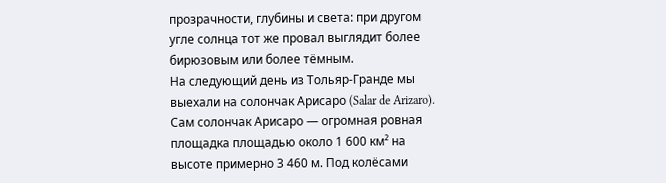прозрачности, глубины и света: при другом угле солнца тот же провал выглядит более бирюзовым или более тёмным.
На следующий день из Тольяр-Гранде мы выехали на солончак Арисаро (Salar de Arizaro).
Сам солончак Арисаро — огромная ровная площадка площадью около 1 600 км² на высоте примерно 3 460 м. Под колёсами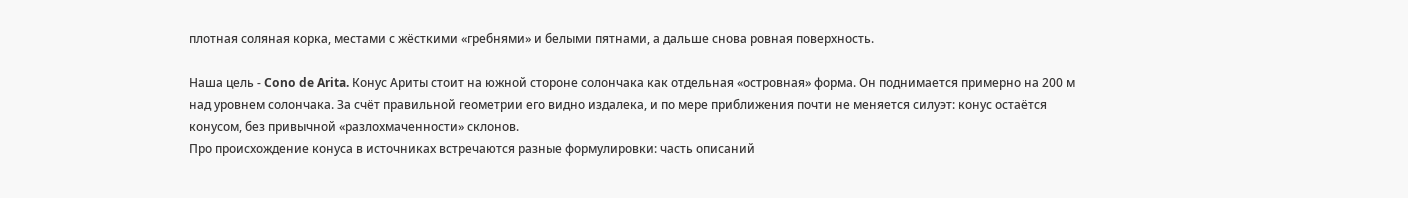плотная соляная корка, местами с жёсткими «гребнями» и белыми пятнами, а дальше снова ровная поверхность.

Наша цель - Cono de Arita. Конус Ариты стоит на южной стороне солончака как отдельная «островная» форма. Он поднимается примерно на 200 м над уровнем солончака. За счёт правильной геометрии его видно издалека, и по мере приближения почти не меняется силуэт: конус остаётся конусом, без привычной «разлохмаченности» склонов.
Про происхождение конуса в источниках встречаются разные формулировки: часть описаний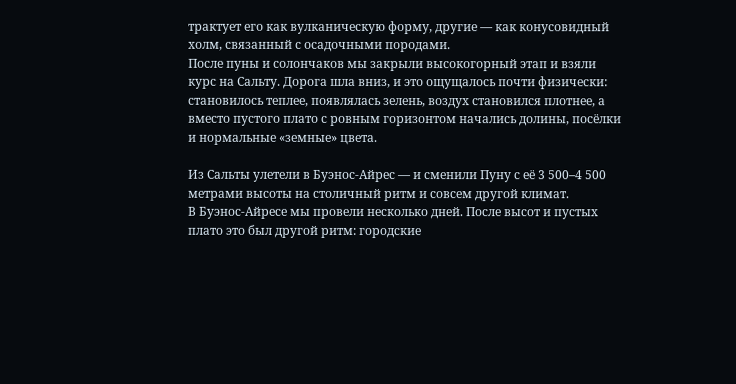трактует его как вулканическую форму, другие — как конусовидный холм, связанный с осадочными породами.
После пуны и солончаков мы закрыли высокогорный этап и взяли курс на Сальту. Дорога шла вниз, и это ощущалось почти физически: становилось теплее, появлялась зелень, воздух становился плотнее, а вместо пустого плато с ровным горизонтом начались долины, посёлки и нормальные «земные» цвета.

Из Сальты улетели в Буэнос-Айрес — и сменили Пуну с её 3 500–4 500 метрами высоты на столичный ритм и совсем другой климат.
В Буэнос-Айресе мы провели несколько дней. После высот и пустых плато это был другой ритм: городские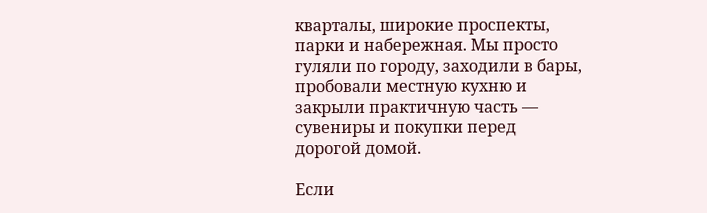кварталы, широкие проспекты, парки и набережная. Мы просто гуляли по городу, заходили в бары, пробовали местную кухню и закрыли практичную часть — сувениры и покупки перед дорогой домой.

Если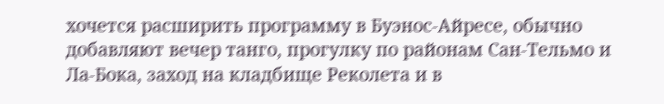хочется расширить программу в Буэнос-Айресе, обычно добавляют вечер танго, прогулку по районам Сан-Тельмо и Ла-Бока, заход на кладбище Реколета и в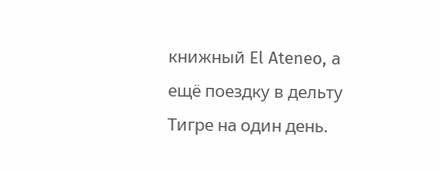книжный El Ateneo, а ещё поездку в дельту Тигре на один день.